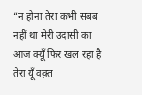“न होना तेरा कभी सबब नहीं था मेरी उदासी का आज क्यूँ फिर खल रहा है तेरा यूँ वक़्त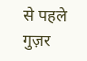से पहले गुज़र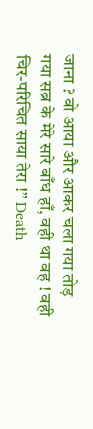जाना ? वो आया और आकर चला गया तोड़ गया सब्र के मेरे सारे बाँध हाँ, वही था वह ! वही चिर-परिचित साया तेरा !” Death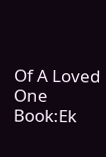Of A Loved One Book:Ek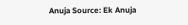Anuja Source: Ek Anuja